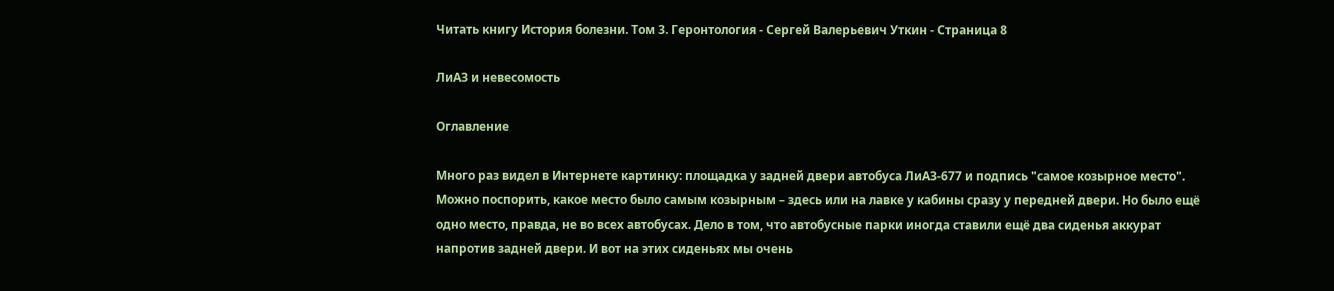Читать книгу История болезни. Том 3. Геронтология - Сергей Валерьевич Уткин - Страница 8

ЛиАЗ и невесомость

Оглавление

Много раз видел в Интернете картинку: площадка у задней двери автобуса ЛиАЗ-677 и подпись "самое козырное место". Можно поспорить, какое место было самым козырным – здесь или на лавке у кабины сразу у передней двери. Но было ещё одно место, правда, не во всех автобусах. Дело в том, что автобусные парки иногда ставили ещё два сиденья аккурат напротив задней двери. И вот на этих сиденьях мы очень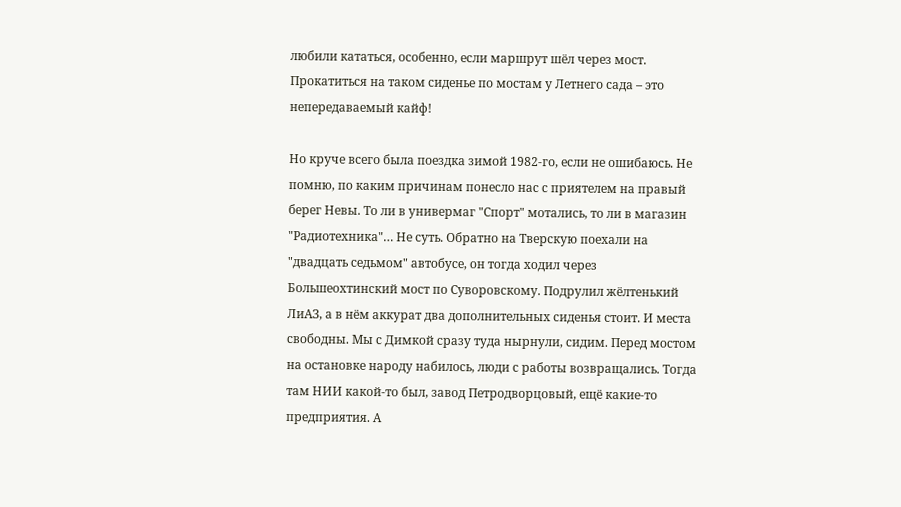любили кататься, особенно, если маршрут шёл через мост. Прокатиться на таком сиденье по мостам у Летнего сада – это непередаваемый кайф!

Но круче всего была поездка зимой 1982-го, если не ошибаюсь. Не помню, по каким причинам понесло нас с приятелем на правый берег Невы. То ли в универмаг "Спорт" мотались, то ли в магазин "Радиотехника"… Не суть. Обратно на Тверскую поехали на "двадцать седьмом" автобусе, он тогда ходил через Большеохтинский мост по Суворовскому. Подрулил жёлтенький ЛиАЗ, а в нём аккурат два дополнительных сиденья стоит. И места свободны. Мы с Димкой сразу туда нырнули, сидим. Перед мостом на остановке народу набилось, люди с работы возвращались. Тогда там НИИ какой-то был, завод Петродворцовый, ещё какие-то предприятия. А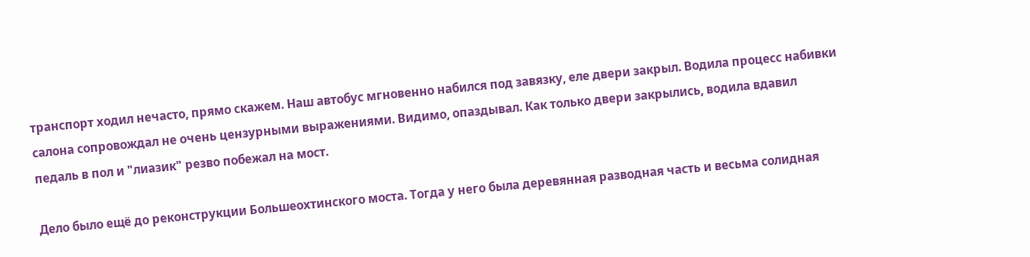транспорт ходил нечасто, прямо скажем. Наш автобус мгновенно набился под завязку, еле двери закрыл. Водила процесс набивки салона сопровождал не очень цензурными выражениями. Видимо, опаздывал. Как только двери закрылись, водила вдавил педаль в пол и "лиазик" резво побежал на мост.

Дело было ещё до реконструкции Большеохтинского моста. Тогда у него была деревянная разводная часть и весьма солидная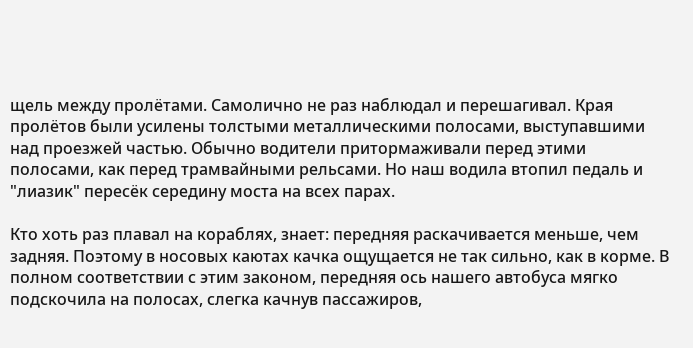щель между пролётами. Самолично не раз наблюдал и перешагивал. Края пролётов были усилены толстыми металлическими полосами, выступавшими над проезжей частью. Обычно водители притормаживали перед этими полосами, как перед трамвайными рельсами. Но наш водила втопил педаль и "лиазик" пересёк середину моста на всех парах.

Кто хоть раз плавал на кораблях, знает: передняя раскачивается меньше, чем задняя. Поэтому в носовых каютах качка ощущается не так сильно, как в корме. В полном соответствии с этим законом, передняя ось нашего автобуса мягко подскочила на полосах, слегка качнув пассажиров,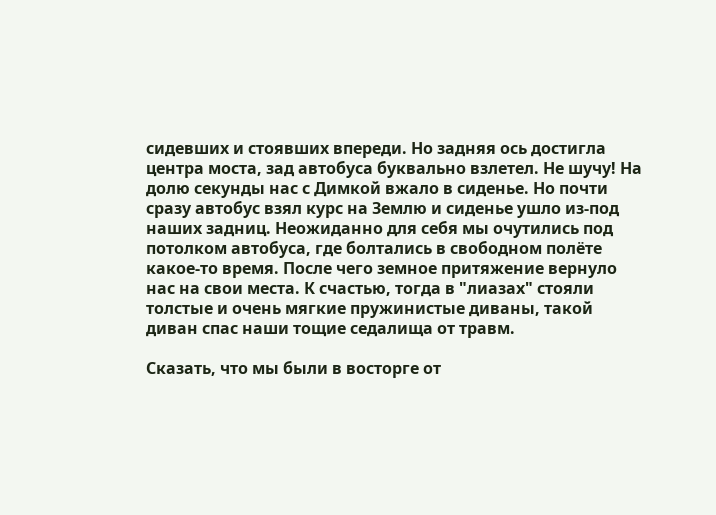сидевших и стоявших впереди. Но задняя ось достигла центра моста, зад автобуса буквально взлетел. Не шучу! На долю секунды нас с Димкой вжало в сиденье. Но почти сразу автобус взял курс на Землю и сиденье ушло из-под наших задниц. Неожиданно для себя мы очутились под потолком автобуса, где болтались в свободном полёте какое-то время. После чего земное притяжение вернуло нас на свои места. К счастью, тогда в "лиазах" стояли толстые и очень мягкие пружинистые диваны, такой диван спас наши тощие седалища от травм.

Сказать, что мы были в восторге от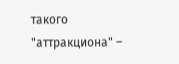такого "аттракциона" –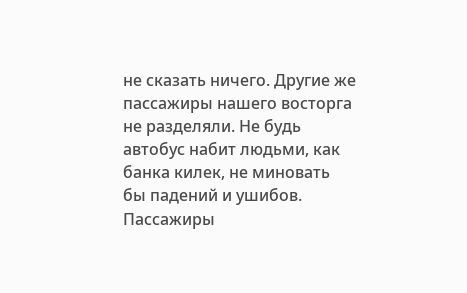не сказать ничего. Другие же пассажиры нашего восторга не разделяли. Не будь автобус набит людьми, как банка килек, не миновать бы падений и ушибов. Пассажиры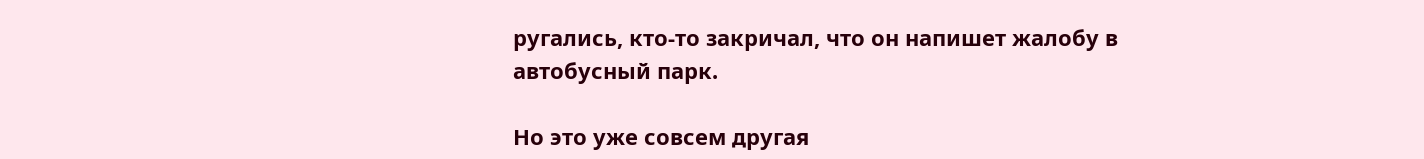ругались, кто-то закричал, что он напишет жалобу в автобусный парк.

Но это уже совсем другая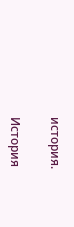история.

История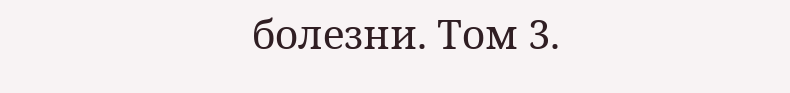болезни. Том 3.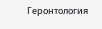Геронтология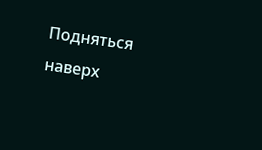Подняться наверх